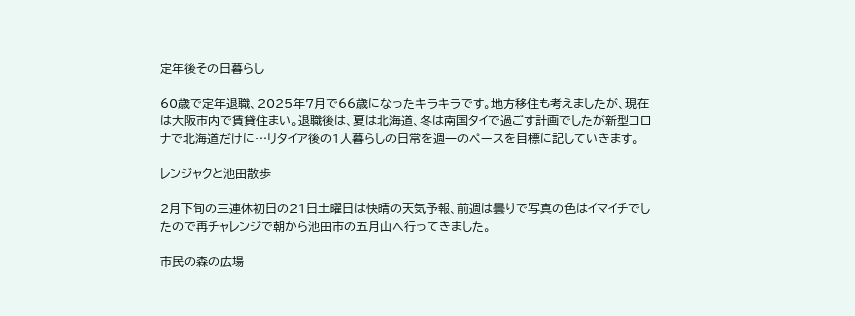定年後その日暮らし

60歳で定年退職、2025年7月で66歳になったキラキラです。地方移住も考えましたが、現在は大阪市内で賃貸住まい。退職後は、夏は北海道、冬は南国タイで過ごす計画でしたが新型コロナで北海道だけに…リタイア後の1人暮らしの日常を週一のペースを目標に記していきます。

レンジャクと池田散歩

2月下旬の三連休初日の21日土曜日は快晴の天気予報、前週は曇りで写真の色はイマイチでしたので再チャレンジで朝から池田市の五月山へ行ってきました。

市民の森の広場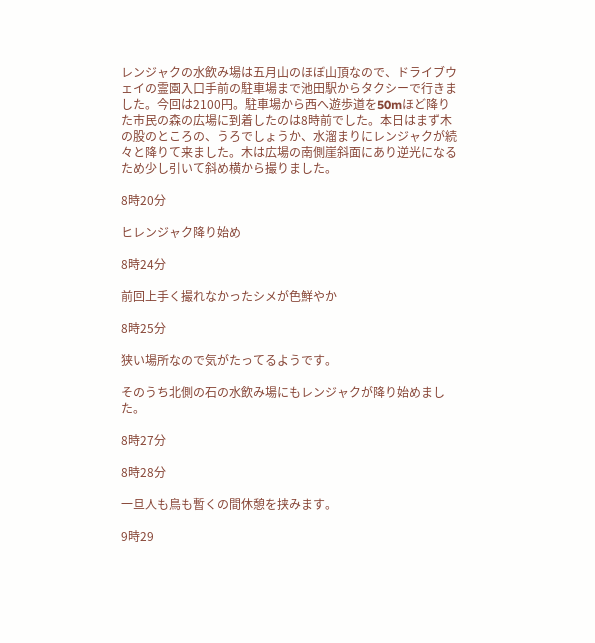レンジャクの水飲み場は五月山のほぼ山頂なので、ドライブウェイの霊園入口手前の駐車場まで池田駅からタクシーで行きました。今回は2100円。駐車場から西へ遊歩道を50mほど降りた市民の森の広場に到着したのは8時前でした。本日はまず木の股のところの、うろでしょうか、水溜まりにレンジャクが続々と降りて来ました。木は広場の南側崖斜面にあり逆光になるため少し引いて斜め横から撮りました。

8時20分

ヒレンジャク降り始め

8時24分

前回上手く撮れなかったシメが色鮮やか

8時25分

狭い場所なので気がたってるようです。

そのうち北側の石の水飲み場にもレンジャクが降り始めました。

8時27分

8時28分

一旦人も鳥も暫くの間休憩を挟みます。

9時29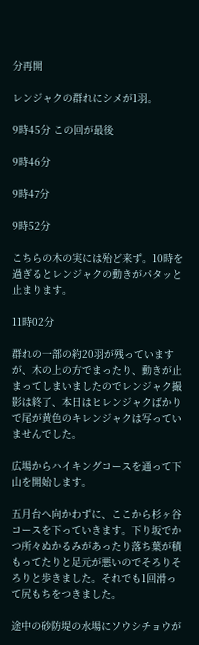分再開

レンジャクの群れにシメが1羽。

9時45分 この回が最後

9時46分

9時47分

9時52分

こちらの木の実には殆ど来ず。10時を過ぎるとレンジャクの動きがパタッと止まります。

11時02分

群れの一部の約20羽が残っていますが、木の上の方でまったり、動きが止まってしまいましたのでレンジャク撮影は終了、本日はヒレンジャクばかりで尾が黄色のキレンジャクは写っていませんでした。

広場からハイキングコースを通って下山を開始します。

五月台へ向かわずに、ここから杉ヶ谷コースを下っていきます。下り坂でかつ所々ぬかるみがあったり落ち葉が積もってたりと足元が悪いのでそろりそろりと歩きました。それでも1回滑って尻もちをつきました。

途中の砂防堤の水場にソウシチョウが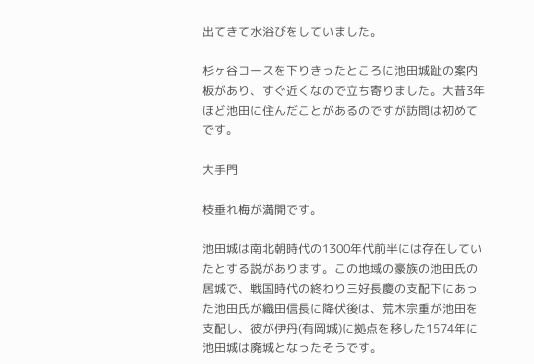出てきて水浴びをしていました。

杉ヶ谷コースを下りきったところに池田城趾の案内板があり、すぐ近くなので立ち寄りました。大昔3年ほど池田に住んだことがあるのですが訪問は初めてです。

大手門

枝垂れ梅が満開です。

池田城は南北朝時代の1300年代前半には存在していたとする説があります。この地域の豪族の池田氏の居城で、戦国時代の終わり三好長慶の支配下にあった池田氏が織田信長に降伏後は、荒木宗重が池田を支配し、彼が伊丹(有岡城)に拠点を移した1574年に池田城は廃城となったそうです。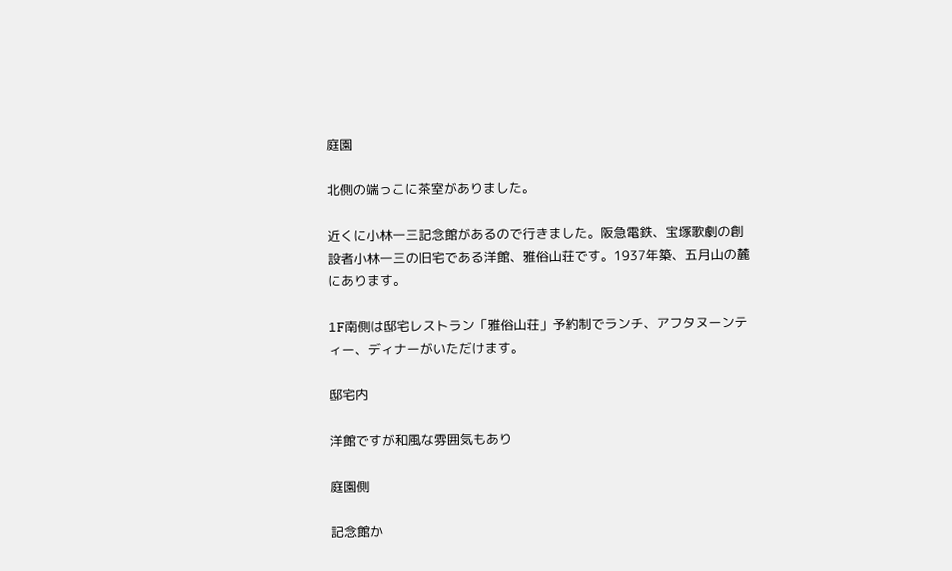庭園

北側の端っこに茶室がありました。

近くに小林一三記念館があるので行きました。阪急電鉄、宝塚歌劇の創設者小林一三の旧宅である洋館、雅俗山荘です。1937年築、五月山の麓にあります。

1F南側は邸宅レストラン「雅俗山荘」予約制でランチ、アフタヌーンティー、ディナーがいただけます。

邸宅内

洋館ですが和風な雰囲気もあり

庭園側

記念館か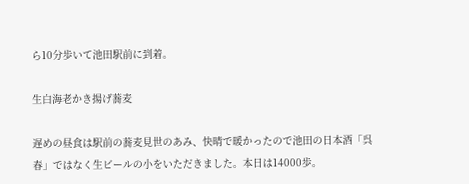ら10分歩いて池田駅前に到着。

生白海老かき揚げ蕎麦

遅めの昼食は駅前の蕎麦見世のあみ、快晴で暖かったので池田の日本酒「呉春」ではなく生ビールの小をいただきました。本日は14000歩。